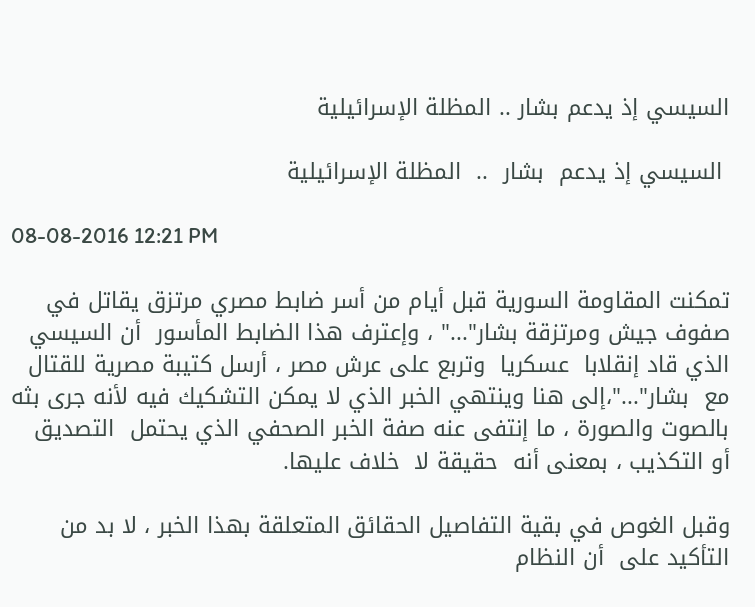السيسي إذ يدعم بشار .. المظلة الإسرائيلية

 السيسي إذ يدعم  بشار  ..  المظلة الإسرائيلية

08-08-2016 12:21 PM

تمكنت المقاومة السورية قبل أيام من أسر ضابط مصري مرتزق يقاتل في صفوف جيش ومرتزقة بشار"..." ، وإعترف هذا الضابط المأسور  أن السيسي الذي قاد إنقلابا  عسكريا  وتربع على عرش مصر ، أرسل كتيبة مصرية للقتال مع  بشار"..."،إلى هنا وينتهي الخبر الذي لا يمكن التشكيك فيه لأنه جرى بثه بالصوت والصورة ، ما إنتفى عنه صفة الخبر الصحفي الذي يحتمل  التصديق  أو التكذيب ، بمعنى أنه  حقيقة لا  خلاف عليها.

وقبل الغوص في بقية التفاصيل الحقائق المتعلقة بهذا الخبر ، لا بد من التأكيد على  أن النظام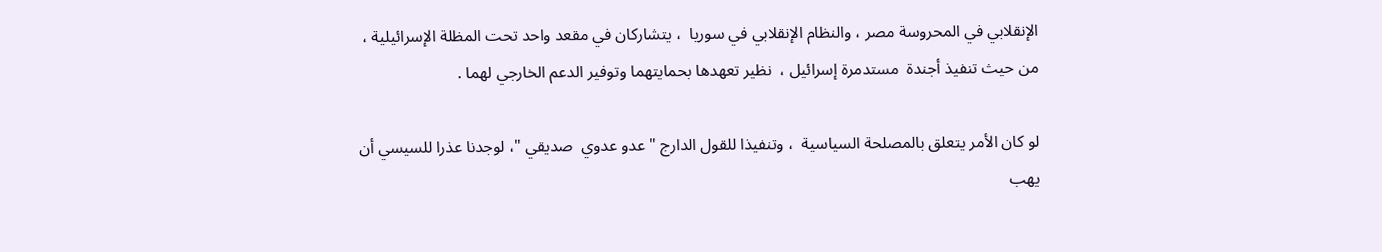الإنقلابي في المحروسة مصر ، والنظام الإنقلابي في سوريا  ، يتشاركان في مقعد واحد تحت المظلة الإسرائيلية ، من حيث تنفيذ أجندة  مستدمرة إسرائيل ،  نظير تعهدها بحمايتهما وتوفير الدعم الخارجي لهما .

لو كان الأمر يتعلق بالمصلحة السياسية  ، وتنفيذا للقول الدارج "عدو عدوي  صديقي "، لوجدنا عذرا للسيسي أن يهب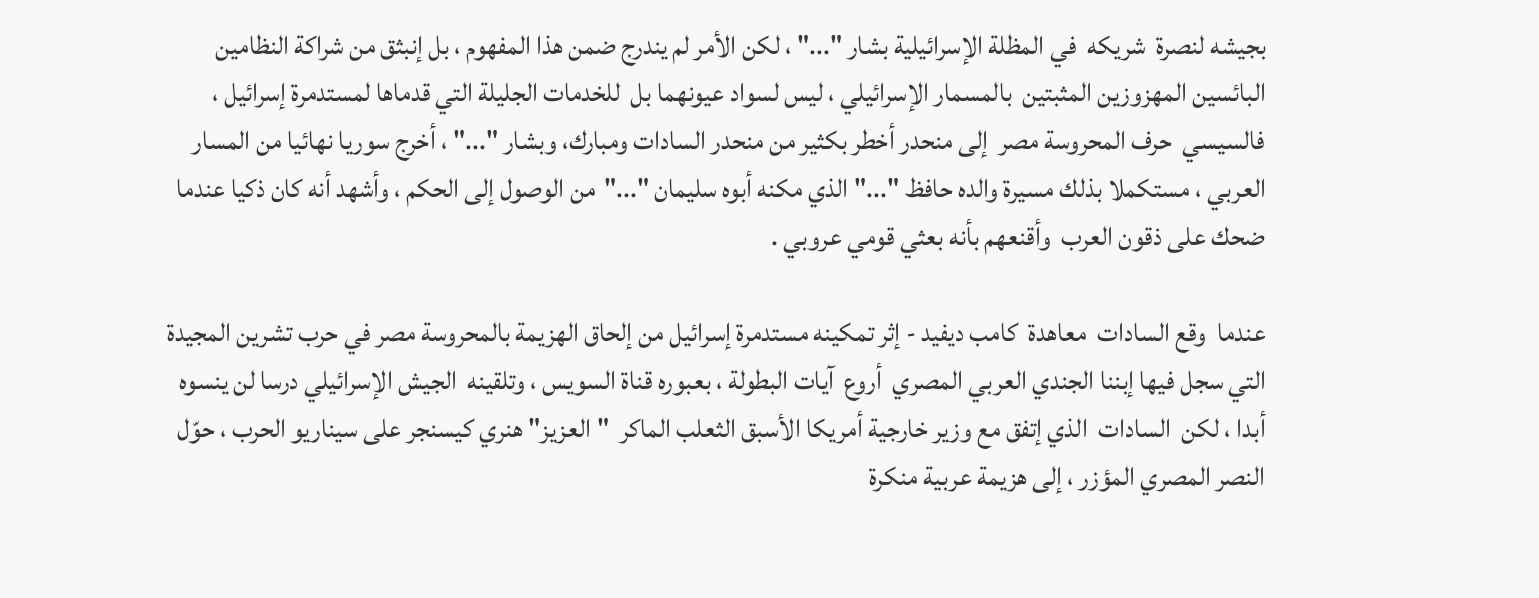بجيشه لنصرة  شريكه  في المظلة الإسرائيلية بشار "..." ، لكن الأمر لم يندرج ضمن هذا المفهوم ، بل إنبثق من شراكة النظامين البائسين المهزوزين المثبتين  بالمسمار الإسرائيلي ، ليس لسواد عيونهما بل  للخدمات الجليلة التي قدماها لمستدمرة إسرائيل ، فالسيسي  حرف المحروسة مصر  إلى منحدر أخطر بكثير من منحدر السادات ومبارك، وبشار "..." ، أخرج سوريا نهائيا من المسار العربي ، مستكملا بذلك مسيرة والده حافظ "..."الذي مكنه أبوه سليمان "..."من الوصول إلى الحكم ، وأشهد أنه كان ذكيا عندما ضحك على ذقون العرب  وأقنعهم بأنه بعثي قومي عروبي .

عندما  وقع السادات  معاهدة  كامب ديفيد - إثر تمكينه مستدمرة إسرائيل من إلحاق الهزيمة بالمحروسة مصر في حرب تشرين المجيدة التي سجل فيها إبننا الجندي العربي المصري  أروع  آيات البطولة ، بعبوره قناة السويس ، وتلقينه  الجيش الإسرائيلي درسا لن ينسوه أبدا ، لكن  السادات  الذي إتفق مع وزير خارجية أمريكا الأسبق الثعلب الماكر  "العزيز" هنري كيسنجر على سيناريو الحرب ، حوّل النصر المصري المؤزر ، إلى هزيمة عربية منكرة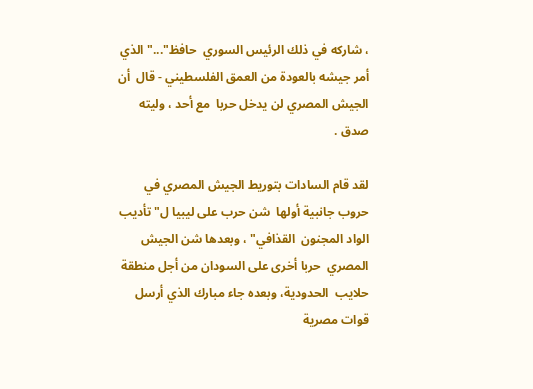، شاركه في ذلك الرئيس السوري  حافظ"..." الذي أمر جيشه بالعودة من العمق الفلسطيني - قال  أن الجيش المصري لن يدخل حربا  مع أحد ، وليته صدق .

لقد قام السادات بتوريط الجيش المصري في حروب جانبية أولها  شن حرب على ليبيا ل"تأديب  الواد المجنون  القذافي" ، وبعدها شن الجيش المصري  حربا أخرى على السودان من أجل منطقة حلايب  الحدودية، وبعده جاء مبارك الذي أرسل قوات مصرية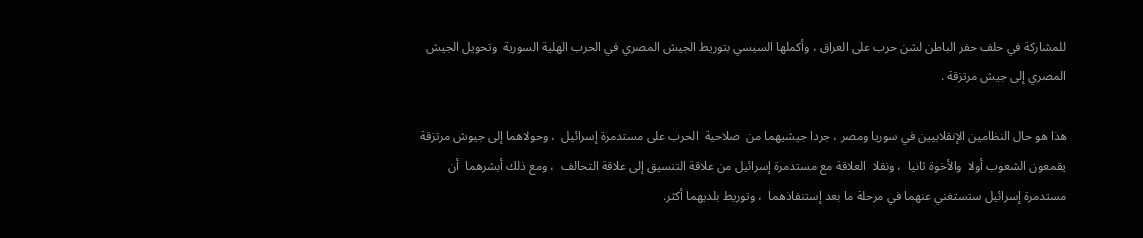للمشاركة في حلف حفر الباطن لشن حرب على العراق ، وأكملها السيسي بتوريط الجيش المصري في الحرب الهلية السورية  وتحويل الجيش المصري إلى جيش مرتزقة .

هذا هو حال النظامين الإنقلابيين في سوريا ومصر ، جردا جيشيهما من  صلاحية  الحرب على مستدمرة إسرائيل  ، وحولاهما إلى جيوش مرتزقة  يقمعون الشعوب أولا  والأخوة ثانيا  ، ونقلا  العلاقة مع مستدمرة إسرائيل من علاقة التنسيق إلى علاقة التحالف  ، ومع ذلك أبشرهما  أن مستدمرة إسرائيل ستستغني عنهما في مرحلة ما بعد إستنفاذهما  ، وتوريط بلديهما أكثر.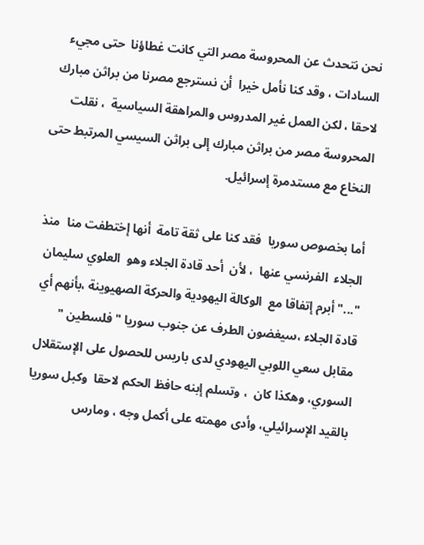نحن نتحدث عن المحروسة مصر التي كانت غطاؤنا  حتى مجيء السادات ، وقد كنا نأمل خيرا  أن نسترجع مصرنا من براثن مبارك لاحقا ، لكن العمل غير المدروس والمراهقة السياسية  ، نقلت  المحروسة مصر من براثن مبارك إلى براثن السيسي المرتبط حتى النخاع مع مستدمرة إسرائيل.

أما بخصوص سوريا  فقد كنا على ثقة تامة  أنها إختطفت منا  منذ الجلاء  الفرنسي عنها  ، لأن  أحد قادة الجلاء وهو  العلوي سليمان "..." أبرم إتفاقا مع  الوكالة اليهودية والحركة الصهيوينة ،بأنهم أي قادة الجلاء ،سيغضون الطرف عن جنوب سوريا "فلسطين " مقابل سعي اللوبي اليهودي لدى باريس للحصول على الإستقلال السوري، وهكذا كان  ، وتسلم إبنه حافظ الحكم لاحقا  وكبل سوريا  بالقيد الإسرائيلي، وأدى مهمته على أكمل وجه ، ومارس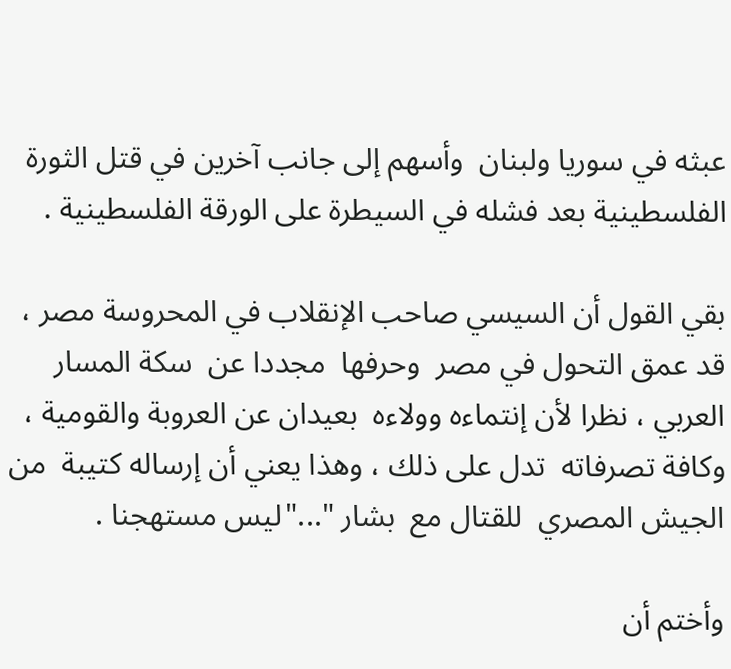عبثه في سوريا ولبنان  وأسهم إلى جانب آخرين في قتل الثورة الفلسطينية بعد فشله في السيطرة على الورقة الفلسطينية .

بقي القول أن السيسي صاحب الإنقلاب في المحروسة مصر ، قد عمق التحول في مصر  وحرفها  مجددا عن  سكة المسار العربي ، نظرا لأن إنتماءه وولاءه  بعيدان عن العروبة والقومية ، وكافة تصرفاته  تدل على ذلك ، وهذا يعني أن إرساله كتيبة  من الجيش المصري  للقتال مع  بشار "..."ليس مستهجنا .

وأختم أن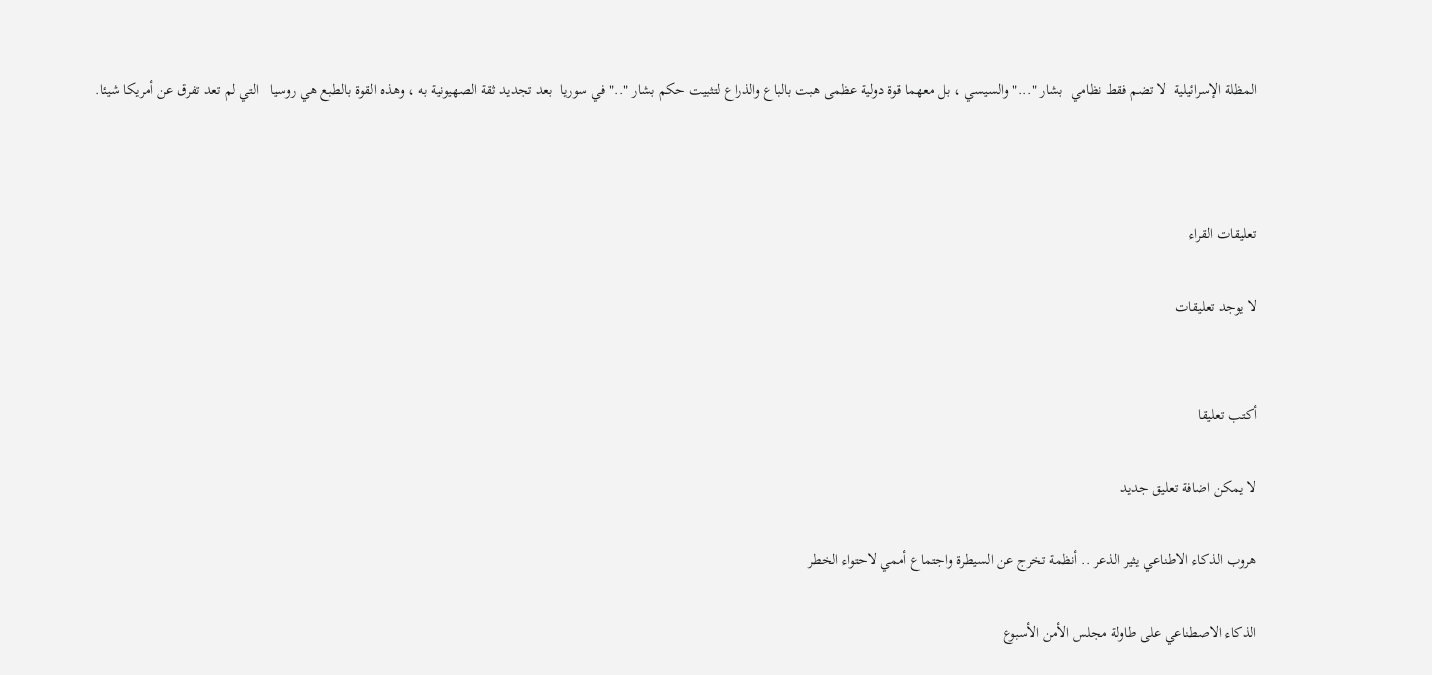المظلة الإسرائيلية  لا تضم فقط نظامي  بشار "..."والسيسي ، بل معهما قوة دولية عظمى هبت بالباع والذراع لتثبيت حكم بشار ".." في سوريا  بعد تجديد ثقة الصهيونية به ، وهذه القوة بالطبع هي روسيا   التي لم تعد تفرق عن أمريكا شيئا.



تعليقات القراء

لا يوجد تعليقات


أكتب تعليقا

لا يمكن اضافة تعليق جديد

هروب الذكاء الاطناعي يثير الذعر .. أنظمة تخرج عن السيطرة واجتماع أممي لاحتواء الخطر

الذكاء الاصطناعي على طاولة مجلس الأمن الأسبوع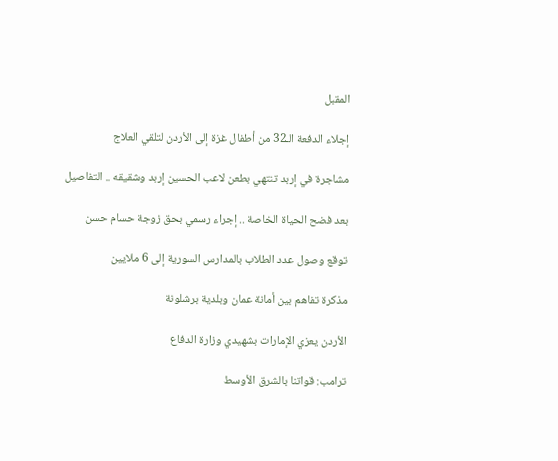المقبل

إجلاء الدفعة الـ32 من أطفال غزة إلى الأردن لتلقي العلاج

مشاجرة في إربد تنتهي بطعن لاعب الحسين إربد وشقيقه .. التفاصيل

بعد فضح الحياة الخاصة .. إجراء رسمي بحق زوجة حسام حسن

توقع وصول عدد الطلاب بالمدارس السورية إلى 6 ملايين

مذكرة تفاهم بين أمانة عمان وبلدية برشلونة

الأردن يعزي الإمارات بشهيدي وزارة الدفاع

ترامب: قواتنا بالشرق الأوسط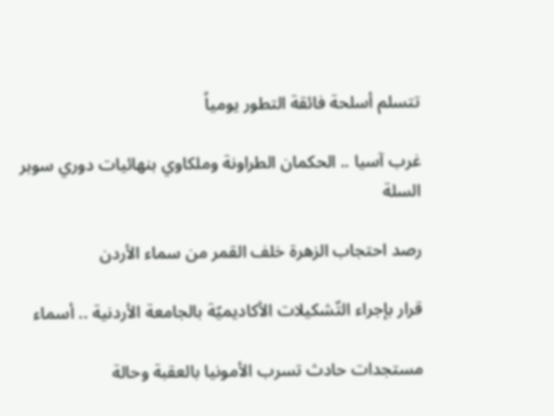تتسلم أسلحة فائقة التطور يومياً

غرب آسيا .. الحكمان الطراونة وملكاوي بنهائيات دوري سوبر السلة

رصد احتجاب الزهرة خلف القمر من سماء الأردن

قرار بإجراء التّشكيلات الأكاديميّة بالجامعة الأردنية .. أسماء

مستجدات حادث تسرب الأمونيا بالعقبة وحالة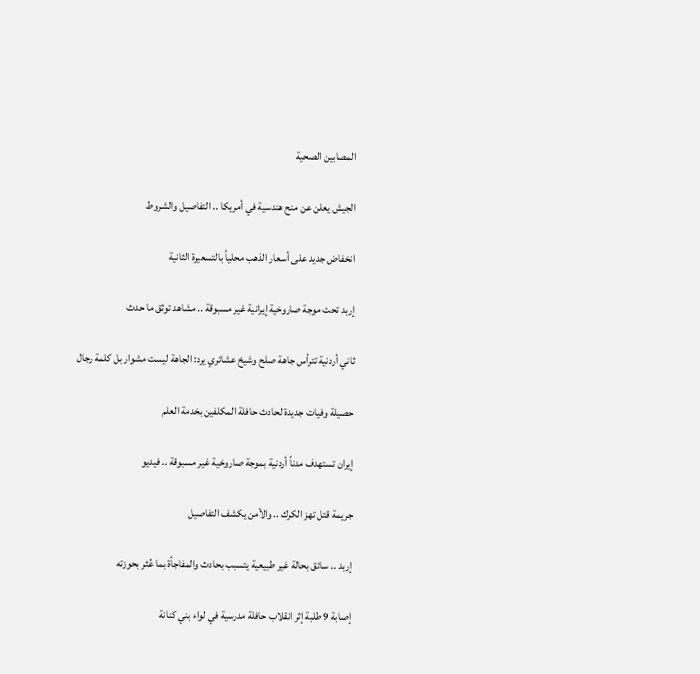المصابين الصحية

الجيش يعلن عن منح هندسية في أمريكا .. التفاصيل والشروط

انخفاض جديد على أسعار الذهب محلياً بالتسعيرة الثانية

إربد تحت موجة صاروخية إيرانية غير مسبوقة .. مشاهد توثق ما حدث

ثاني أردنية تترأس جاهة صلح وشيخ عشائري يرد: الجاهة ليست مشوار بل كلمة رجال

حصيلة وفيات جديدة لحادث حافلة المكلفين بخدمة العلم

إيران تستهدف مدناً أردنية بموجة صاروخية غير مسبوقة .. فيديو

جريمة قتل تهز الكرك .. والأمن يكشف التفاصيل

إربد .. سائق بحالة غير طبيعية يتسبب بحادث والمفاجأة بما عُثر بحوزته

إصابة 9 طلبة إثر انقلاب حافلة مدرسية في لواء بني كنانة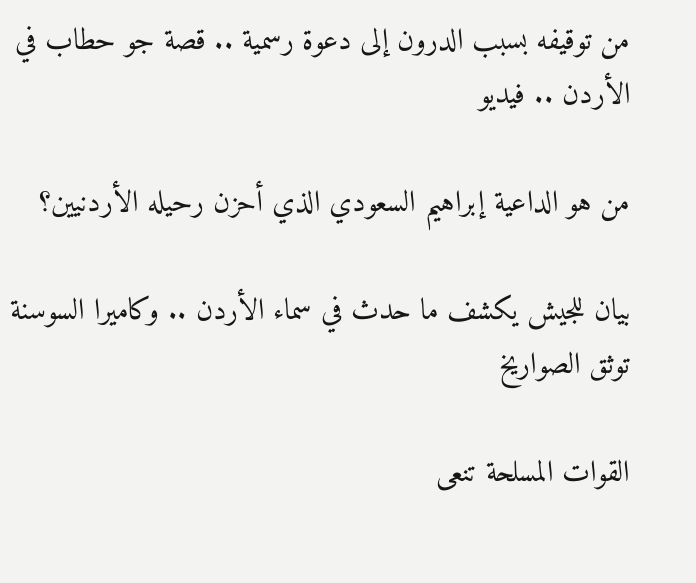من توقيفه بسبب الدرون إلى دعوة رسمية .. قصة جو حطاب في الأردن .. فيديو

من هو الداعية إبراهيم السعودي الذي أحزن رحيله الأردنيين؟

بيان للجيش يكشف ما حدث في سماء الأردن .. وكاميرا السوسنة توثق الصواريخ

القوات المسلحة تنعى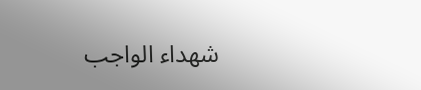شهداء الواجب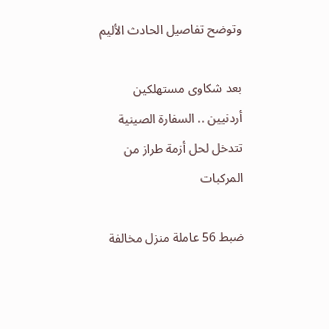وتوضح تفاصيل الحادث الأليم

بعد شكاوى مستهلكين أردنيين .. السفارة الصينية تتدخل لحل أزمة طراز من المركبات

ضبط 56 عاملة منزل مخالفة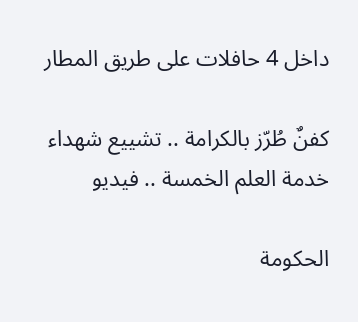داخل 4 حافلات على طريق المطار

كفنٌ طُرّز بالكرامة .. تشييع شهداء خدمة العلم الخمسة .. فيديو

الحكومة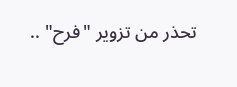تحذر من تزوير "فرح" ..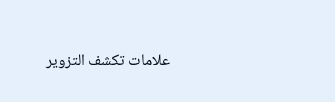علامات تكشف التزوير